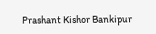Prashant Kishor Bankipur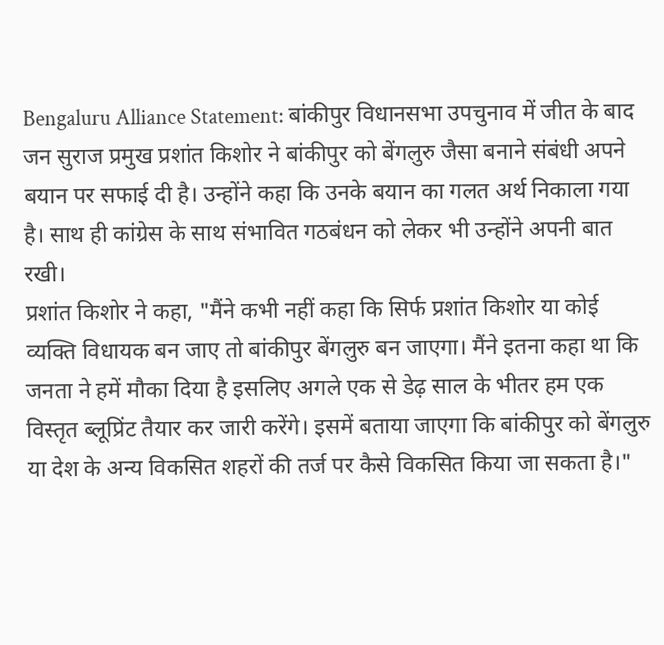Bengaluru Alliance Statement: बांकीपुर विधानसभा उपचुनाव में जीत के बाद जन सुराज प्रमुख प्रशांत किशोर ने बांकीपुर को बेंगलुरु जैसा बनाने संबंधी अपने बयान पर सफाई दी है। उन्होंने कहा कि उनके बयान का गलत अर्थ निकाला गया है। साथ ही कांग्रेस के साथ संभावित गठबंधन को लेकर भी उन्होंने अपनी बात रखी।
प्रशांत किशोर ने कहा, "मैंने कभी नहीं कहा कि सिर्फ प्रशांत किशोर या कोई व्यक्ति विधायक बन जाए तो बांकीपुर बेंगलुरु बन जाएगा। मैंने इतना कहा था कि जनता ने हमें मौका दिया है इसलिए अगले एक से डेढ़ साल के भीतर हम एक विस्तृत ब्लूप्रिंट तैयार कर जारी करेंगे। इसमें बताया जाएगा कि बांकीपुर को बेंगलुरु या देश के अन्य विकसित शहरों की तर्ज पर कैसे विकसित किया जा सकता है।"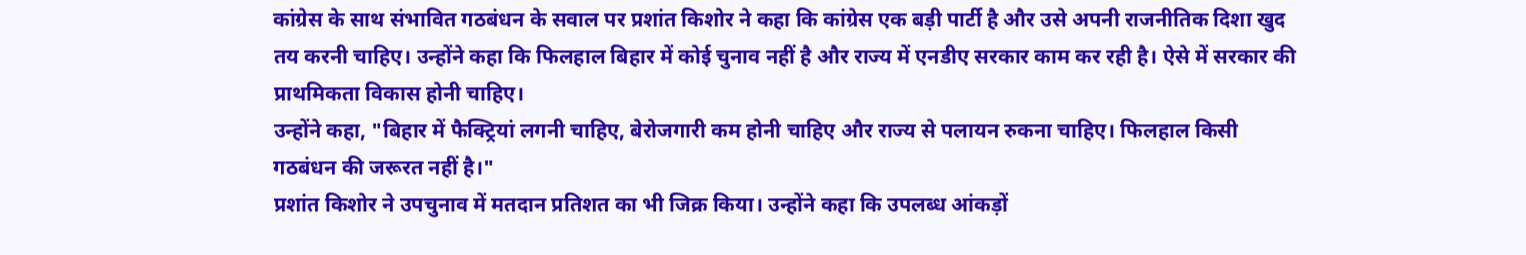कांग्रेस के साथ संभावित गठबंधन के सवाल पर प्रशांत किशोर ने कहा कि कांग्रेस एक बड़ी पार्टी है और उसे अपनी राजनीतिक दिशा खुद तय करनी चाहिए। उन्होंने कहा कि फिलहाल बिहार में कोई चुनाव नहीं है और राज्य में एनडीए सरकार काम कर रही है। ऐसे में सरकार की प्राथमिकता विकास होनी चाहिए।
उन्होंने कहा, "बिहार में फैक्ट्रियां लगनी चाहिए, बेरोजगारी कम होनी चाहिए और राज्य से पलायन रुकना चाहिए। फिलहाल किसी गठबंधन की जरूरत नहीं है।"
प्रशांत किशोर ने उपचुनाव में मतदान प्रतिशत का भी जिक्र किया। उन्होंने कहा कि उपलब्ध आंकड़ों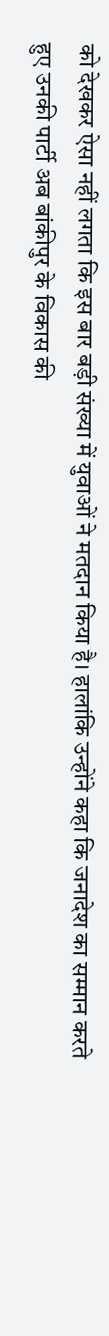को देखकर ऐसा नहीं लगता कि इस बार बड़ी संख्या में युवाओं ने मतदान किया है। हालांकि उन्होंने कहा कि जनादेश का सम्मान करते हुए उनकी पार्टी अब बांकीपुर के विकास की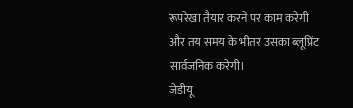रूपरेखा तैयार करने पर काम करेगी और तय समय के भीतर उसका ब्लूप्रिंट सार्वजनिक करेगी।
जेडीयू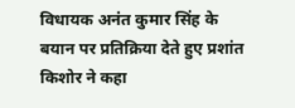विधायक अनंत कुमार सिंह के बयान पर प्रतिक्रिया देते हुए प्रशांत किशोर ने कहा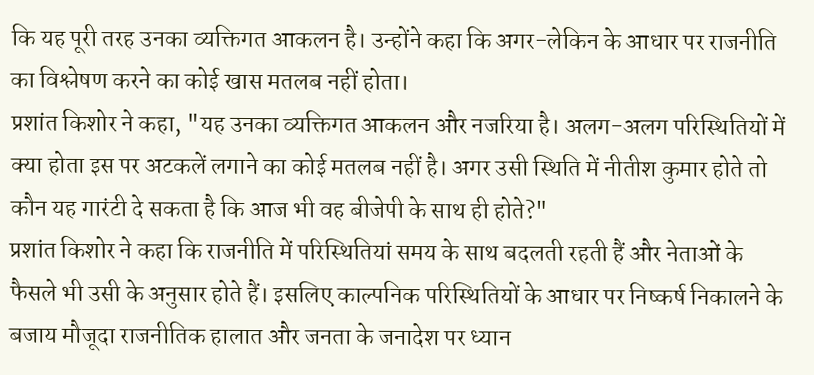कि यह पूरी तरह उनका व्यक्तिगत आकलन है। उन्होंने कहा कि अगर-लेकिन के आधार पर राजनीति का विश्लेषण करने का कोई खास मतलब नहीं होता।
प्रशांत किशोर ने कहा, "यह उनका व्यक्तिगत आकलन और नजरिया है। अलग-अलग परिस्थितियों में क्या होता इस पर अटकलें लगाने का कोई मतलब नहीं है। अगर उसी स्थिति में नीतीश कुमार होते तो कौन यह गारंटी दे सकता है कि आज भी वह बीजेपी के साथ ही होते?"
प्रशांत किशोर ने कहा कि राजनीति में परिस्थितियां समय के साथ बदलती रहती हैं और नेताओं के फैसले भी उसी के अनुसार होते हैं। इसलिए काल्पनिक परिस्थितियों के आधार पर निष्कर्ष निकालने के बजाय मौजूदा राजनीतिक हालात और जनता के जनादेश पर ध्यान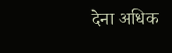देना अधिक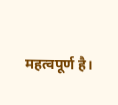महत्वपूर्ण है।